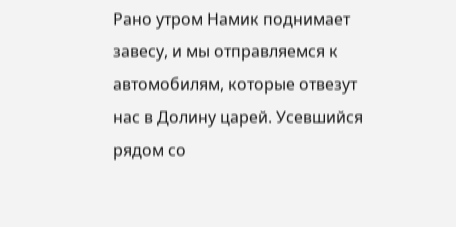Рано утром Намик поднимает завесу, и мы отправляемся к автомобилям, которые отвезут нас в Долину царей. Усевшийся рядом со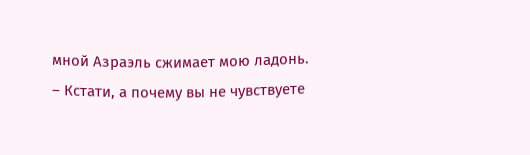мной Азраэль сжимает мою ладонь.
– Кстати, а почему вы не чувствуете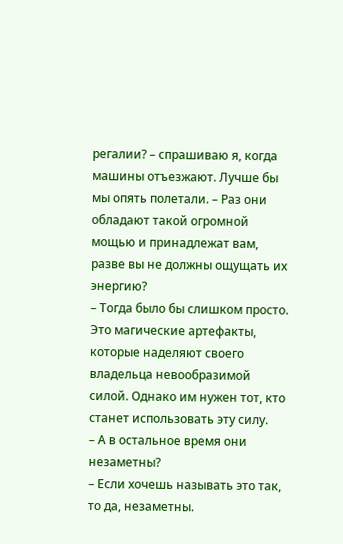регалии? – спрашиваю я, когда машины отъезжают. Лучше бы мы опять полетали. – Раз они обладают такой огромной мощью и принадлежат вам, разве вы не должны ощущать их энергию?
– Тогда было бы слишком просто. Это магические артефакты, которые наделяют своего владельца невообразимой силой. Однако им нужен тот, кто станет использовать эту силу.
– А в остальное время они незаметны?
– Если хочешь называть это так, то да, незаметны.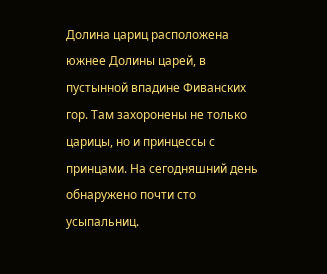Долина цариц расположена южнее Долины царей, в пустынной впадине Фиванских гор. Там захоронены не только царицы, но и принцессы с принцами. На сегодняшний день обнаружено почти сто усыпальниц.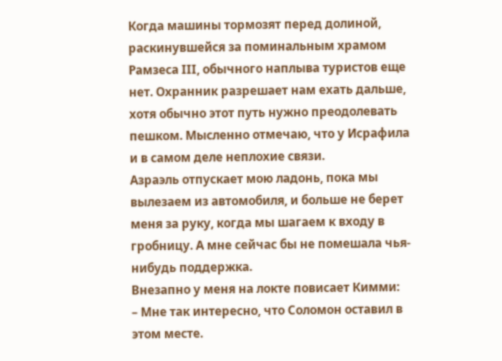Когда машины тормозят перед долиной, раскинувшейся за поминальным храмом Рамзеса III, обычного наплыва туристов еще нет. Охранник разрешает нам ехать дальше, хотя обычно этот путь нужно преодолевать пешком. Мысленно отмечаю, что у Исрафила и в самом деле неплохие связи.
Азраэль отпускает мою ладонь, пока мы вылезаем из автомобиля, и больше не берет меня за руку, когда мы шагаем к входу в гробницу. А мне сейчас бы не помешала чья-нибудь поддержка.
Внезапно у меня на локте повисает Кимми:
– Мне так интересно, что Соломон оставил в этом месте.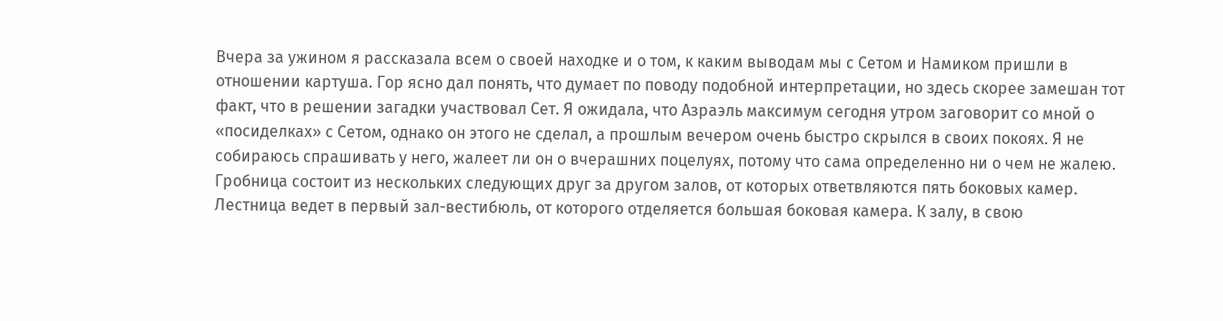Вчера за ужином я рассказала всем о своей находке и о том, к каким выводам мы с Сетом и Намиком пришли в отношении картуша. Гор ясно дал понять, что думает по поводу подобной интерпретации, но здесь скорее замешан тот факт, что в решении загадки участвовал Сет. Я ожидала, что Азраэль максимум сегодня утром заговорит со мной о «посиделках» с Сетом, однако он этого не сделал, а прошлым вечером очень быстро скрылся в своих покоях. Я не собираюсь спрашивать у него, жалеет ли он о вчерашних поцелуях, потому что сама определенно ни о чем не жалею.
Гробница состоит из нескольких следующих друг за другом залов, от которых ответвляются пять боковых камер. Лестница ведет в первый зал-вестибюль, от которого отделяется большая боковая камера. К залу, в свою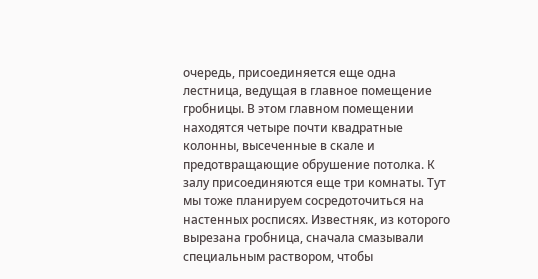очередь, присоединяется еще одна лестница, ведущая в главное помещение гробницы. В этом главном помещении находятся четыре почти квадратные колонны, высеченные в скале и предотвращающие обрушение потолка. К залу присоединяются еще три комнаты. Тут мы тоже планируем сосредоточиться на настенных росписях. Известняк, из которого вырезана гробница, сначала смазывали специальным раствором, чтобы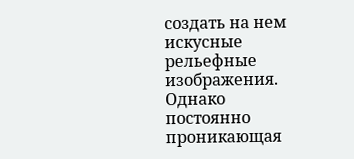создать на нем искусные рельефные изображения. Однако постоянно проникающая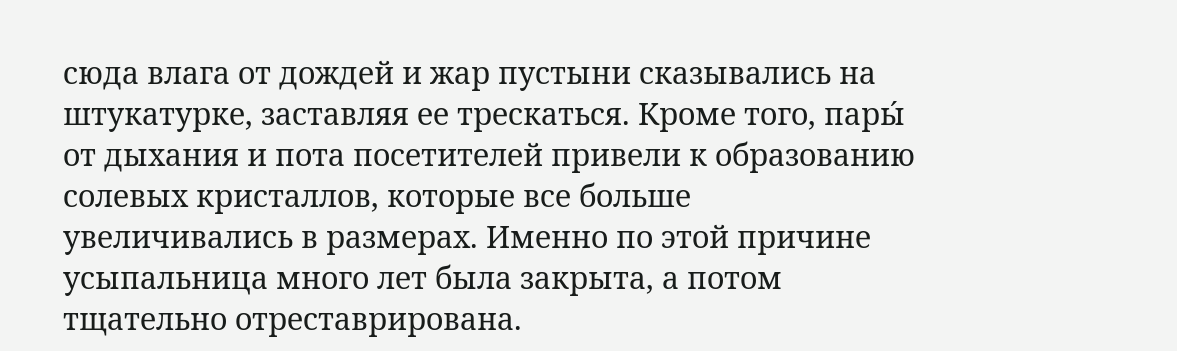сюда влага от дождей и жар пустыни сказывались на штукатурке, заставляя ее трескаться. Кроме того, пары́ от дыхания и пота посетителей привели к образованию солевых кристаллов, которые все больше увеличивались в размерах. Именно по этой причине усыпальница много лет была закрыта, а потом тщательно отреставрирована.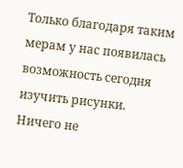Только благодаря таким мерам у нас появилась возможность сегодня изучить рисунки. Ничего не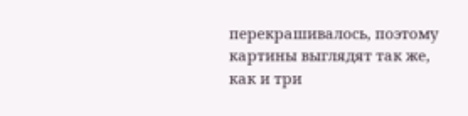перекрашивалось, поэтому картины выглядят так же, как и три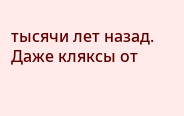тысячи лет назад. Даже кляксы от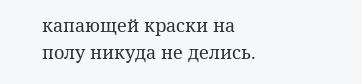капающей краски на полу никуда не делись.